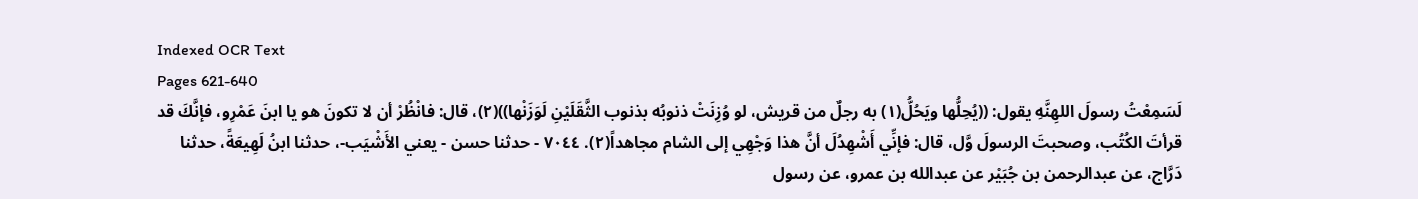Indexed OCR Text
Pages 621-640
لَسَمِعْتُ رسولَ اللهِنَّهِ يقول: ((يُحِلُّها ويَحُلُّ(١) به رجلٌ من قريش، لو وُزِنَتْ ذنوبُه بذنوب الثَّقَلَيْنِ لَوَزَنْها))(٢)، قال: فانْظُرْ أن لا تكونَ هو يا ابنَ عَمْرِو، فإنَّكَ قد قرأتَ الكُتُب، وصحبتَ الرسولَ وَّل، قال: فإنِّي أَشْهِدُلَ أنَّ هذا وَجْهِي إلى الشام مجاهداً(٢). ٧٠٤٤ - حدثنا حسن - يعني الأَشْيَب-، حدثنا ابنُ لَهِيعَةً، حدثنا دَرَّاج، عن عبدالرحمن بن جُبَيْر عن عبدالله بن عمرو، عن رسول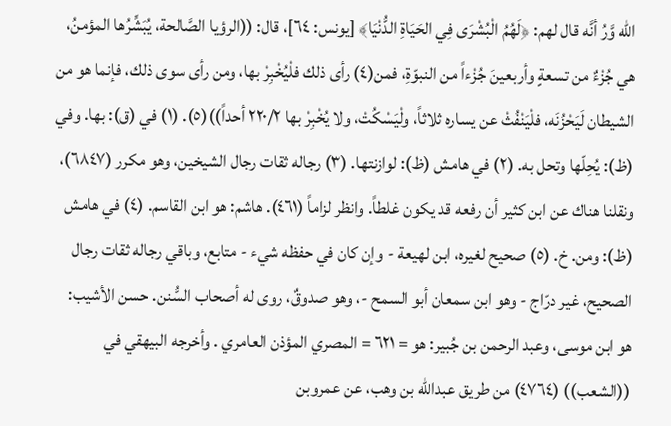الله وَّرُ أنَّه قال لهم: ﴿لَهُمُ الْبُشْرَى فِي الحَيَاةِ الدُّنْيَا﴾ [يونس: ٦٤]، قال: ((الرؤيا الصَّالحة، يُبَشِّرُها المؤمنُ، هي جُزْءٌ من تسعةٍ وأربعينَ جُزْءاً من النبوّةِ، فمن(٤) رأى ذلك فلْيُخْبِرْ بها، ومن رأى سوى ذلك، فإنما هو من الشيطان لَيَحْزُنَه، فلْيَنْفُثْ عن يساره ثلاثاً، ولْيَسْكُتْ، ولا يُخْبِرْ بها ٢٢٠/٢ أحداً))(٥). (١) في (ق): بها. وفي (ظ): يُحِلّها وتحل به. (٢) في هامش (ظ): لوازنتها. (٣) رجاله ثقات رجال الشيخين، وهو مكرر (٦٨٤٧)، ونقلنا هناك عن ابن كثير أن رفعه قد يكون غلطاً. وانظر لزاماً (٤٦١). هاشم: هو ابن القاسم. (٤) في هامش (ظ): ومن. خ. (٥) صحيح لغيره، ابن لهيعة - وإن كان في حفظه شيء - متابع، وباقي رجاله ثقات رجال الصحيح، غير درّاج - وهو ابن سمعان أبو السمح -، وهو صدوقٌ، روى له أصحاب السُّنن. حسن الأشيب: هو ابن موسى، وعبد الرحمن بن جُبير: هو = ٦٢١ = المصري المؤذن العامري . وأخرجه البيهقي في ((الشعب)) (٤٧٦٤) من طريق عبدالله بن وهب، عن عمروبن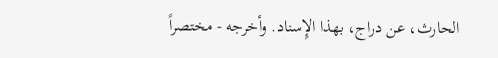الحارث، عن دراج، بهذا الإِسناد. وأخرجه - مختصراً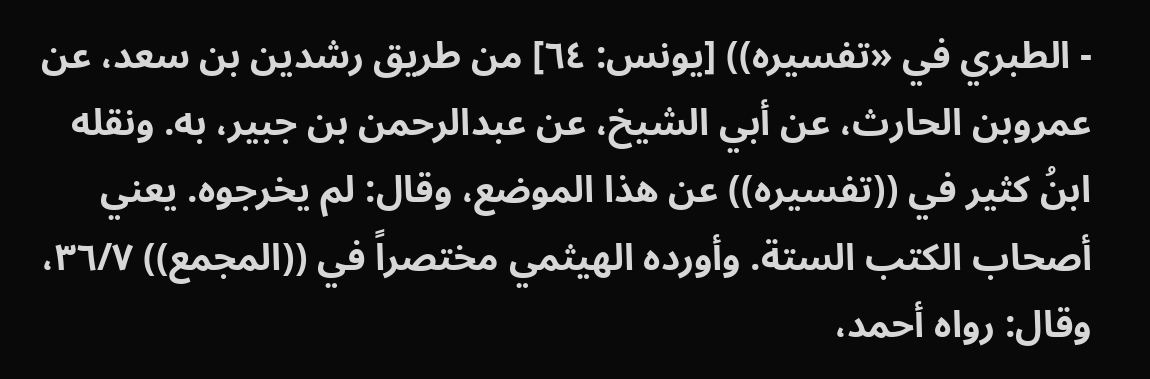- الطبري في «تفسيره)) [يونس: ٦٤] من طريق رشدين بن سعد، عن عمروبن الحارث، عن أبي الشيخ، عن عبدالرحمن بن جبير، به. ونقله ابنُ كثير في ((تفسيره)) عن هذا الموضع، وقال: لم يخرجوه. يعني أصحاب الكتب الستة. وأورده الهيثمي مختصراً في ((المجمع)) ٣٦/٧، وقال: رواه أحمد،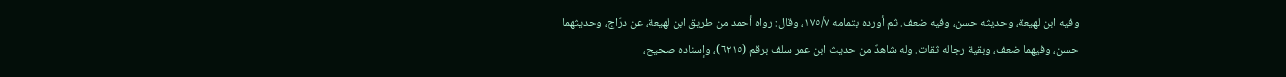وفيه ابن لهيعة، وحديثه حسن، وفيه ضعف. ثم أورده بتمامه ١٧٥/٧، وقال: رواه أحمد من طريق ابن لهيعة، عن درّاج، وحديثهما حسن، وفيهما ضعف، وبقية رجاله ثقات. وله شاهدٌ من حديث ابن عمر سلف برقم (٦٢١٥)، وإسناده صحيح،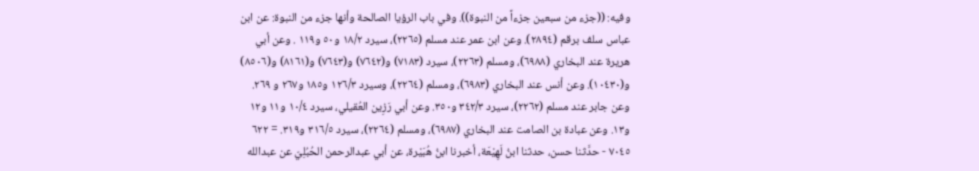وفيه: ((جزء من سبعين جزءاً من النبوة)). وفي باب الرؤيا الصالحة وأنها جزء من النبوة: عن ابن عباس سلف برقم (٢٨٩٤). وعن ابن عمر عند مسلم (٢٢٦٥)، سيرد ١٨/٢ و٥٠ و١١٩ . وعن أبي هريرة عند البخاري (٦٩٨٨)، ومسلم (٢٢٦٣)، سيرد (٧١٨٣) و(٧٦٤٢) و(٧٦٤٣) و(٨١٦١) و(٨٥٠٦) و(١٠٤٣٠). وعن أنس عند البخاري (٦٩٨٣)، ومسلم (٢٢٦٤)، وسیرد ١٢٦/٣ و١٨٥ و٢٦٧ و ٢٦٩. وعن جابر عند مسلم (٢٢٦٢)، سيرد ٣٤٢/٣ و٣٥٠. وعن أبي رَزِين العُقيلي، سيرد ١٠/٤ و١١ و١٢ و١٣. وعن عبادة بن الصامت عند البخاري (٦٩٨٧)، ومسلم (٢٢٦٤)، سيرد ٣١٦/٥ و٣١٩. = ٦٢٢ ٧٠٤٥ - حدَّثنا حسن، حدثنا ابنُ لَهِيْعَة، أخبرنا ابنُ هُبَيْرة، عن أبي عبدالرحمن الحُبُلِيّ عن عبدالله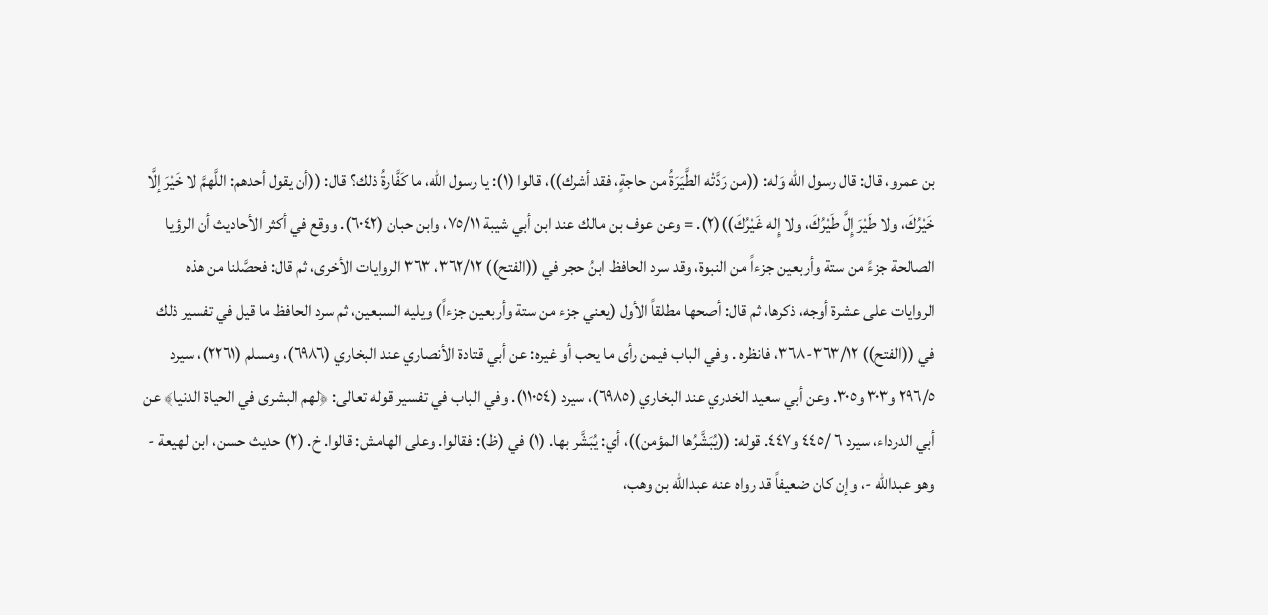بن عمرو، قال: قال رسول الله وَله: ((من رَدَّتْه الطَّيَرَةُ من حاجةٍ، فقد أشرك))، قالوا (١): يا رسول الله، ما كَفَّارةُ ذلك؟ قال: ((أن يقول أحدهم: اللَّهمَّ لا خَيْرَ إلَّا خَيْرُكَ، ولا طَيْرَ إِلَّ طَيْرُكَ، ولا إِله غَيْرُكَ))(٢). = وعن عوف بن مالك عند ابن أبي شيبة ٧٥/١١، وابن حبان (٦٠٤٢). ووقع في أكثر الأحاديث أن الرؤيا الصالحة جزءً من ستة وأربعين جزءاً من النبوة، وقد سرد الحافظ ابنُ حجر في ((الفتح)) ٣٦٢/١٢، ٣٦٣ الروايات الأخرى، ثم قال: فحصَّلنا من هذه الروايات على عشرة أوجه، ذكرها، ثم قال: أصحها مطلقاً الأول (يعني جزء من ستة وأربعين جزءاً) ويليه السبعين، ثم سرد الحافظ ما قيل في تفسير ذلك في ((الفتح)) ٣٦٣/١٢-٣٦٨، فانظره . وفي الباب فيمن رأى ما يحب أو غيره: عن أبي قتادة الأنصاري عند البخاري (٦٩٨٦)، ومسلم (٢٢٦١)، سيرد ٢٩٦/٥ و٣٠٣ و٣٠٥. وعن أبي سعيد الخدري عند البخاري (٦٩٨٥)، سيرد (١١٠٥٤). وفي الباب في تفسير قوله تعالى: ﴿لهم البشرى في الحياة الدنيا﴾ عن أبي الدرداء، سيرد ٦ /٤٤٥ و٤٤٧. قوله: ((يُبَشَّرُها المؤمن))، أي: يُبَشَّر بها. (١) في (ظ): فقالوا. وعلى الهامش: قالوا. خ. (٢) حديث حسن، ابن لهيعة - وهو عبدالله -، وإن كان ضعيفاً قد رواه عنه عبدالله بن وهب،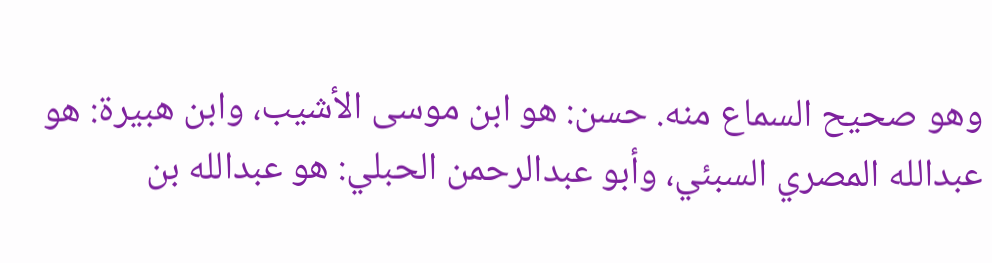وهو صحيح السماع منه. حسن: هو ابن موسى الأشيب، وابن هبيرة: هو عبدالله المصري السبئي، وأبو عبدالرحمن الحبلي: هو عبدالله بن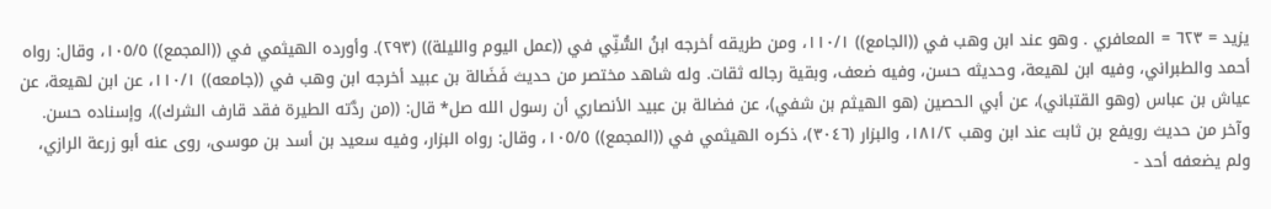يزيد = ٦٢٣ = المعافري . وهو عند ابن وهب في ((الجامع)) ١١٠/١، ومن طريقه أخرجه ابنُ السُّنِّي في ((عمل اليوم والليلة)) (٢٩٣). وأورده الهيثمي في ((المجمع)) ١٠٥/٥، وقال: رواه أحمد والطبراني، وفيه ابن لهيعة، وحديثه حسن، وفيه ضعف، وبقية رجاله ثقات. وله شاهد مختصر من حديث فَضَالة بن عبيد أخرجه ابن وهب في ((جامعه)) ١١٠/١، عن ابن لهيعة، عن عياش بن عباس (وهو القتباني)، عن أبي الحصين (هو الهيثم بن شفي)، عن فضالة بن عبيد الأنصاري أن رسول الله صل* قال: ((من ردَّته الطيرة فقد قارف الشرك))، وإسناده حسن. وآخر من حديث رويفع بن ثابت عند ابن وهب ١٨١/٢، والبزار (٣٠٤٦)، ذكره الهيثمي في ((المجمع)) ١٠٥/٥، وقال: رواه البزار، وفيه سعيد بن أسد بن موسى، روى عنه أبو زرعة الرازي، ولم يضعفه أحد -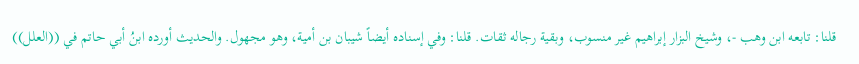قلنا: تابعه ابن وهب -، وشيخ البزار إبراهيم غير منسوب، وبقية رجاله ثقات. قلنا: وفي إسناده أيضاً شيبان بن أمية، وهو مجهول. والحديث أورده ابنُ أبي حاتم في ((العلل))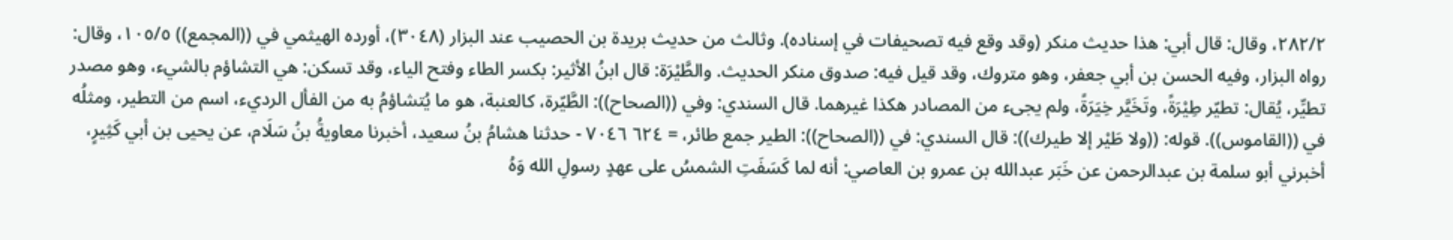٢٨٢/٢، وقال: قال أبي: هذا حديث منكر (وقد وقع فيه تصحیفات في إسناده). وثالث من حديث بريدة بن الحصيب عند البزار (٣٠٤٨)، أورده الهيثمي في ((المجمع)) ١٠٥/٥، وقال: رواه البزار، وفيه الحسن بن أبي جعفر، وهو متروك، وقد قيل فيه: صدوق منكر الحديث. والطَّيْرَة: قال ابنُ الأثير: بكسر الطاء وفتح الياء، وقد تسكن: هي التشاؤم بالشيء، وهو مصدر تطيِّر، يُقال: تطيّر طِيْرَةً، وتَخَيَّر خِيَرَةً، ولم يجىء من المصادر هكذا غيرهما. قال السندي: وفي ((الصحاح)): الطَّيّرة، كالعنبة، هو ما يُتشاؤمُ به من الفأل الرديء، اسم من التطير، ومثلُه في ((القاموس)). قوله: ((ولا طَيْر إلا طيرك)): قال السندي: في ((الصحاح)): الطير جمع طائر، = ٦٢٤ ٧٠٤٦ - حدثنا هشامُ بنُ سعيد، أخبرنا معاويةُ بنُ سَلَام، عن يحيى بن أبي كَثِيرٍ، أخبرني أبو سلمة بن عبدالرحمن عن خَبَر عبدالله بن عمرو بن العاصي: أنه لما كَسَفَتِ الشمسُ على عهدٍ رسولِ الله وَهُ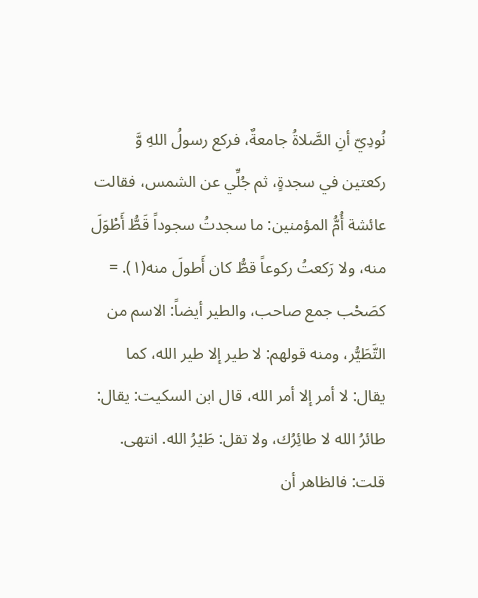نُودِيّ أنِ الصَّلاةُ جامعةٌ، فركع رسولُ اللهِ وَّ ركعتين في سجدةٍ، ثم جُلِّي عن الشمس، فقالت عائشة أُمُّ المؤمنين: ما سجدتُ سجوداً قَطُّ أَطْوَلَ منه، ولا رَكعتُ ركوعاً قطُّ كان أَطولَ منه(١). = كصَحْب جمع صاحب، والطير أيضاً: الاسم من التَّطَيُّر، ومنه قولهم: لا طير إلا طير الله، كما يقال: لا أمر إلا أمر الله، قال ابن السكيت: يقال: طائرُ الله لا طائِرُك، ولا تقل: طَيْرُ الله. انتهى. قلت: فالظاهر أن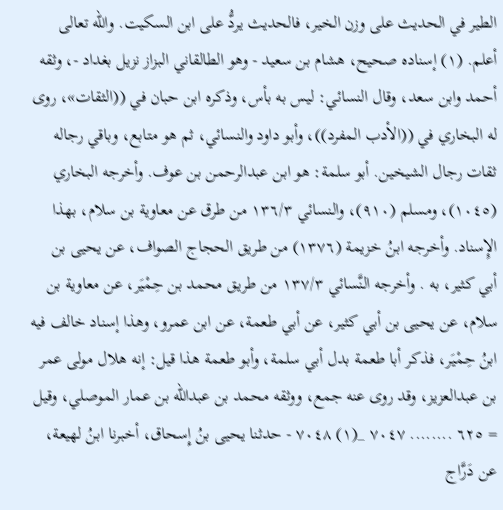الطير في الحديث على وزن الخير، فالحديث يردُّ على ابن السكيت. والله تعالى أعلم. (١) إسناده صحيح، هشام بن سعيد - وهو الطالقاني البزاز نزيل بغداد -، وثقه أحمد وابن سعد، وقال النسائي: ليس به بأس، وذكره ابن حبان في ((الثقات»، روی له البخاري في ((الأدب المفرد))، وأبو داود والنسائي، ثم هو متابع، وباقي رجاله ثقات رجال الشيخين. أبو سلمة: هو ابن عبدالرحمن بن عوف. وأخرجه البخاري (١٠٤٥)، ومسلم (٩١٠)، والنسائي ١٣٦/٣ من طرق عن معاوية بن سلام، بهذا الإِسناد. وأخرجه ابنُ خزيمة (١٣٧٦) من طريق الحجاج الصواف، عن يحيى بن أبي كثير، به . وأخرجه النَّسائي ١٣٧/٣ من طريق محمد بن حِمْيَر، عن معاوية بن سلام، عن يحيى بن أبي كثير، عن أبي طعمة، عن ابن عمرو، وهذا إسناد خالف فيه ابنُ حِمْيَر، فذكر أبا طعمة بدل أبي سلمة، وأبو طعمة هذا قيل: إنه هلال مولى عمر بن عبدالعزيز، وقد روى عنه جمع، ووثقه محمد بن عبدالله بن عمار الموصلي، وقيل = ٦٢٥ ........ ٧٠٤٧ _(١) ٧٠٤٨ - حدثنا يحيى بنُ إِسحاق، أخبرنا ابنُ لهيعة، عن دَرَّاج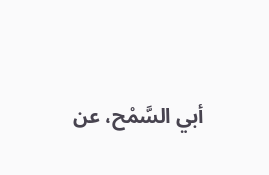أبي السَّمْح، عن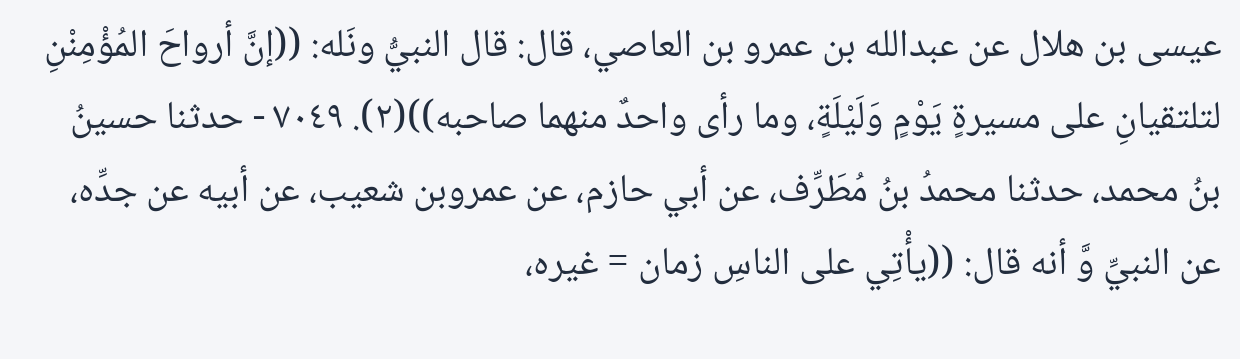عيسى بن هلال عن عبدالله بن عمرو بن العاصي، قال: قال النبيُّ ونَله: ((إنَّ أرواحَ المُؤْمِنْنِ لتلتقيانِ على مسيرةٍ يَوْمٍ وَلَيْلَةٍ، وما رأى واحدٌ منهما صاحبه))(٢). ٧٠٤٩ - حدثنا حسينُ بنُ محمد، حدثنا محمدُ بنُ مُطَرِّف، عن أبي حازم، عن عمروبن شعيب، عن أبيه عن جدِّه، عن النبيِّ وَّ أنه قال: ((يأْتِي على الناسِ زمان = غيره،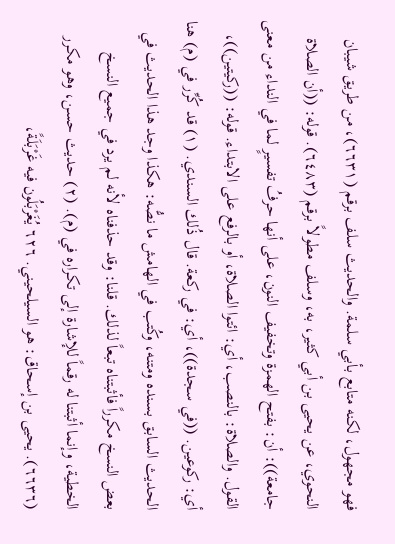فهو مجهول، لكنه متابع بأبي سلمة. والحديث سلف برقم (٦٦٣١)، من طريق شيبان النحوي، عن يحيى بن أبي كثير، به، وسلف مطولاً برقم (٦٤٨٣). قوله: ((أن الصلاة جامعة)): أن: بفتح الهمزة وتخفيف النون، على أنها حرفُ تفسيرٍ لما في النداء من معنى القول. والصلاة: بالنصب، أي: ائتوا الصلاة، أو بالرفع على الابتداء. قوله: ((رکیتین))، أي: ركوعین. ((في سجدة))، أي: في ركعة. قال ذُلك السندي. (١) قد كُرِّر في (م) هنا الحديث السابق بسنده ومتنه، وكُتب في الهامش ما نصُّه: هكذا وجد هذا الحديث في بعض النسخ مكرراً فأثبتناه تبعاً لذلك. قلنا: وقد حذفناه لأنه لم يرد في جميع النسخ الخطية، وإنما أثبتنا له رقماً للإشارة إلى تكراره في (م). (٢) حديث حسن، وهو مكرر (٦٦٣٦). يحيى بن إسحاق: هو السيلحيني. ٦٢٦ يُغَرْبَلُون فيه غَرْبَلَةً،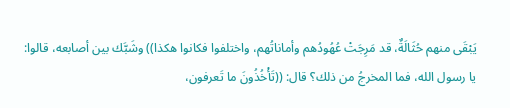يَبْقَى منهم حُثَالَةٌ، قد مَرِجَتْ عُهُودُهم وأماناتُهم، واختلفوا فكانوا هكذا)) وشَبَّك بين أصابعه، قالوا: يا رسول الله، فما المخرجُ من ذلك؟ قال: ((تَأْخُذُونَ ما تَعرفون،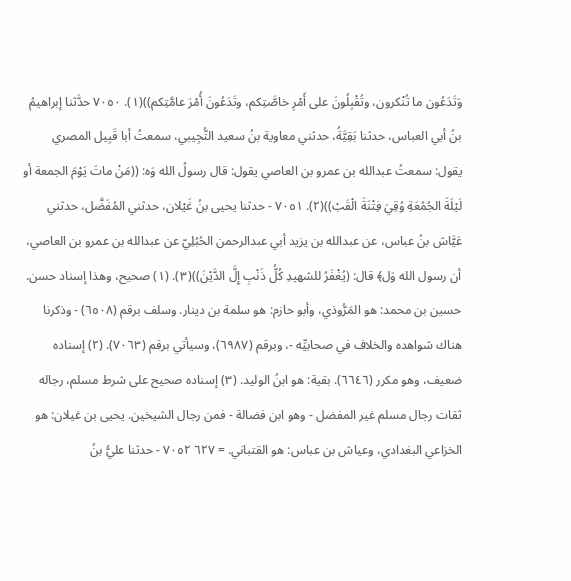وَتَدَعُون ما تُنْكرون، وتُقْبِلُونَ على أَمْرِ خاصَّتِكم، وتَدَعُونَ أُمْرَ عامَّتِكم))(١). ٧٠٥٠ حدَّثنا إبراهيمُ بنُ أبي العباس، حدثنا بَقِيَّةُ، حدثني معاوية بنُ سعيد التُّجِيبي، سمعتُ أبا قَبِيل المصري يقول: سمعتُ عبدالله بن عمرو بن العاصي يقول: قال رسولُ الله وَه: ((مَنْ ماتَ يَوْمَ الجمعة أو لَيْلَةَ الجُمُعَةِ وُقِيَ فِتْنَةَ الْقَبْ))(٢). ٧٠٥١ - حدثنا يحيى بنُ غَيْلان، حدثني المُفَضَّل، حدثني عَيَّاش بنُ عباس، عن عبدالله بن يزيد أبي عبدالرحمن الحُبُلِيّ عن عبدالله بن عمرو بن العاصي، أن رسول الله وَل﴾ قال: (يُغْفَرُ للشهيدِ كُلُّ ذَنْبِ إِلَّ الدَّيْنَ))(٣). (١) صحيح، وهذا إسناد حسن. حسين بن محمد: هو المَرُّوذي، وأبو حازم: هو سلمة بن دينار. وسلف برقم (٦٥٠٨) - وذكرنا هناك شواهده والخلاف في صحابيِّه -، وبرقم (٦٩٨٧)، وسيأتي برقم (٧٠٦٣). (٢) إسناده ضعيف، وهو مكرر (٦٦٤٦). بقية: هو ابنُ الوليد. (٣) إسناده صحيح على شرط مسلم، رجاله ثقات رجال مسلم غير المفضل - وهو ابن فضالة - فمن رجال الشيخين. يحيى بن غيلان: هو الخزاعي البغدادي، وعياش بن عباس: هو القتباني. = ٦٢٧ ٧٠٥٢ - حدثنا عليُّ بنُ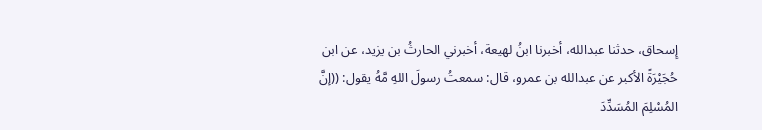إِسحاق، حدثنا عبدالله، أخبرنا ابنُ لهيعة، أخبرني الحارثُ بن يزيد، عن ابن حُجَيْرَةً الأكبر عن عبدالله بن عمرو، قال: سمعتُ رسولَ اللهِ مَّهُ يقول: ((إنَّ المُسْلِمَ المُسَدِّدَ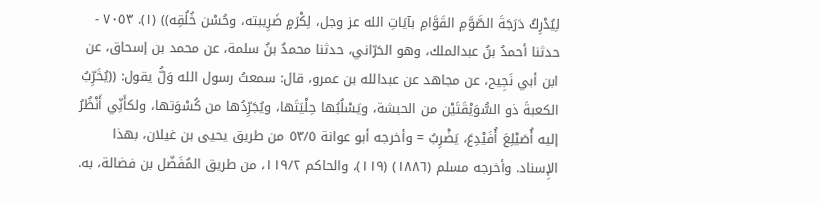لِيُدْرِكُ دَرَجَةَ الصَّوَّمِ القَوَّامِ بآيَاتِ الله عز وجل، لِكْرَمٍ ضَرِيبته، وحُسْن خُلُقِه)) (١). ٧٠٥٣ - حدثنا أحمدُ بنُ عبدالملك، وهو الحَرّاني، حدثنا محمدُ بنُ سلمة، عن محمد بن إسحاق، عن ابن أبي نَجِيح، عن مجاهد عن عبدالله بن عمرو، قال: سمعتُ رسول الله وَلُّ يقول: ((يُخَرِّبُ الكعبةَ ذو السُّوَيْقَتَيْن من الحبشة، ويَسْلُبُها حِلْيَتَها، ويُجَرِّدُها من كُسْوَتها، ولكأَنِّي أَنْظُرُ إليه أُصَيْلِعَ أُفَيْدِعَ، يَضْرِبُ = وأخرجه أبو عوانة ٥٣/٥ من طريق يحيى بن غيلان، بهذا الإِسناد. وأخرجه مسلم (١٨٨٦) (١١٩)، والحاكم ١١٩/٢، من طريق المُفَضّل بن فضالة، به.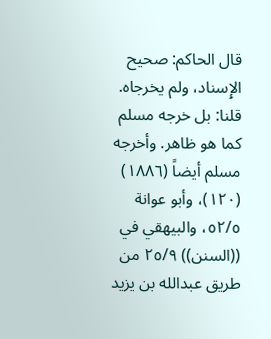قال الحاكم: صحيح الإِسناد، ولم يخرجاه. قلنا: بل خرجه مسلم كما هو ظاهر. وأخرجه مسلم أيضاً (١٨٨٦) (١٢٠)، وأبو عوانة ٥٢/٥، والبيهقي في ((السنن)) ٢٥/٩ من طريق عبدالله بن يزيد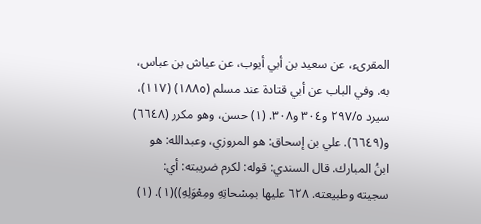المقرىء، عن سعيد بن أبي أيوب، عن عياش بن عباس، به. وفي الباب عن أبي قتادة عند مسلم (١٨٨٥) (١١٧)، سيرد ٢٩٧/٥ و٣٠٤ و٣٠٨. (١) حسن، وهو مكرر (٦٦٤٨) و(٦٦٤٩). علي بن إسحاق: هو المروزي، وعبدالله: هو ابنُ المبارك. قال السندي: قوله: لكرم ضريبته: أي: سجيته وطبيعته. ٦٢٨ عليها بمِسْحاتِهِ ومِعْوَلِهِ))(١). (١)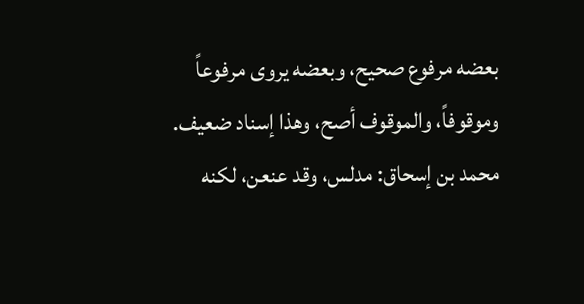بعضه مرفوع صحيح، وبعضه يروى مرفوعاً وموقوفاً، والموقوف أصح، وهذا إسناد ضعيف. محمد بن إسحاق: مدلس، وقد عنعن، لكنه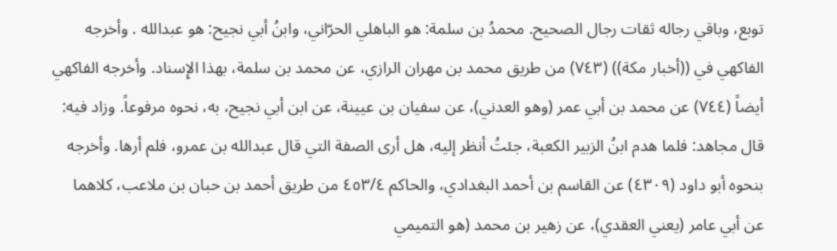توبع، وباقي رجاله ثقات رجال الصحيح. محمدُ بن سلمة: هو الباهلي الحرّاني، وابنُ أبي نجيح: هو عبدالله . وأخرجه الفاكهي في ((أخبار مكة)) (٧٤٣) من طريق محمد بن مهران الرازي، عن محمد بن سلمة، بهذا الإِسناد. وأخرجه الفاكهي أيضاً (٧٤٤) عن محمد بن أبي عمر (وهو العدني)، عن سفيان بن عيينة، عن ابن أبي نجيح، به، نحوه مرفوعاً. وزاد فيه: قال مجاهد: فلما هدم ابنُ الزبير الكعبة، جئتُ أنظر إليه، هل أرى الصفة التي قال عبدالله بن عمرو، فلم أرها. وأخرجه بنحوه أبو داود (٤٣٠٩) عن القاسم بن أحمد البغدادي، والحاكم ٤٥٣/٤ من طريق أحمد بن حبان بن ملاعب، كلاهما عن أبي عامر (يعني العقدي)، عن زهير بن محمد (هو التميمي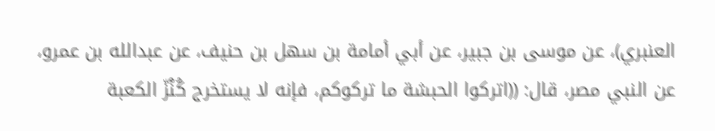العنبري)، عن موسى بن جبير، عن أبي أمامة بن سهل بن حنيف، عن عبدالله بن عمرو، عن النبي مصر، قال: ((اتركوا الحبشة ما تركوكم، فإنه لا يستخرج كُنْزّ الكعبة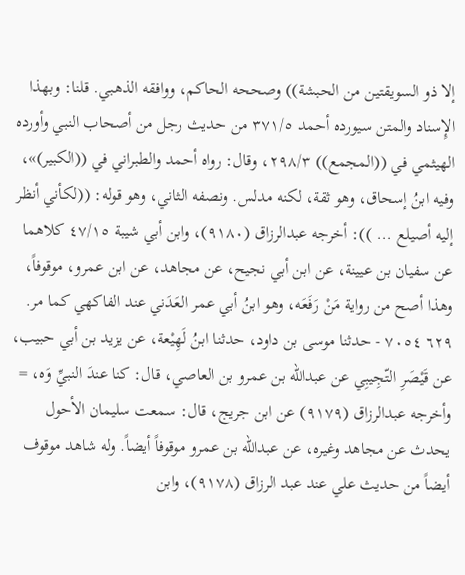إلا ذو السويقتين من الحبشة)) وصححه الحاكم، ووافقه الذهبي. قلنا: وبهذا الإِسناد والمتن سيورده أحمد ٣٧١/٥ من حديث رجل من أصحاب النبي وأورده الهيثمي في ((المجمع)) ٢٩٨/٣، وقال: رواه أحمد والطبراني في ((الكبير)»، وفيه ابنُ إسحاق، وهو ثقة، لكنه مدلس. ونصفه الثاني، وهو قوله: ((لكأني أنظر إليه أصيلع ... )): أخرجه عبدالرزاق (٩١٨٠)، وابن أبي شيبة ٤٧/١٥ كلاهما عن سفيان بن عيينة، عن ابن أبي نجيح، عن مجاهد، عن ابن عمرو، موقوفاً، وهذا أصح من رواية مَنْ رَفَعَه، وهو ابنُ أبي عمر العَدَني عند الفاكهي كما مر. ٦٢٩ ٧٠٥٤ - حدثنا موسى بن داود، حدثنا ابنُ لَهِيْعة، عن يزيد بن أبي حبيب، عن قَيْصَرِ التّجِيبِي عن عبدالله بن عمرو بن العاصي، قال: كنا عندَ النبيِّ وَه، = وأخرجه عبدالرزاق (٩١٧٩) عن ابن جريج، قال: سمعت سليمان الأحول يحدث عن مجاهد وغيره، عن عبدالله بن عمرو موقوفاً أيضاً. وله شاهد موقوف أيضاً من حديث علي عند عبد الرزاق (٩١٧٨)، وابن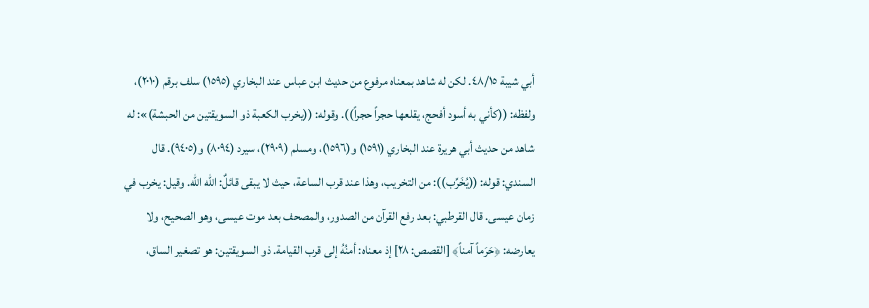أبي شيبة ٤٨/١٥. لكن له شاهد بمعناه مرفوع من حديث ابن عباس عند البخاري (١٥٩٥) سلف برقم (٢٠١٠)، ولفظه: ((كأني به أسود أفحج، يقلعها حجراً حجراً)). وقوله: ((يخرب الكعبة ذو السويقتين من الحبشة)»: له شاهد من حديث أبي هريرة عند البخاري (١٥٩١) و(١٥٩٦)، ومسلم (٢٩٠٩)، سيرد (٨٠٩٤) و(٩٤٠٥). قال السندي: قوله: ((يُخَرِّب)): من التخريب، وهذا عند قرب الساعة، حيث لا يبقى قائلٌ: الله الله. وقيل: يخرب في زمان عيسى. قال القرطبي: بعد رفع القرآن من الصدور، والمصحف بعد موت عيسى، وهو الصحيح، ولا يعارضه: ﴿حَرَماً آمناً﴾ [القصص: ٢٨] إذ معناه: أمنُهُ إلى قرب القيامة. ذو السويقتين: هو تصغير الساق،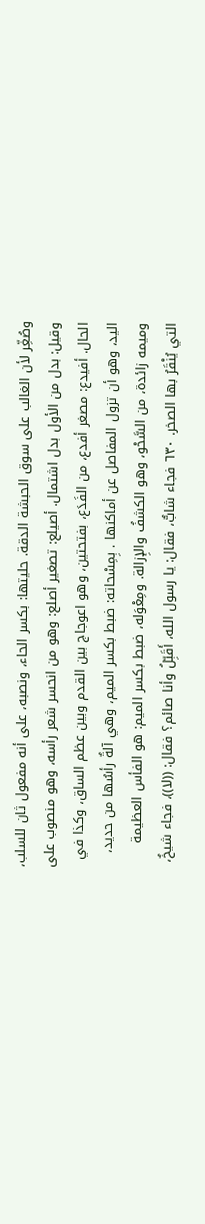وصُغِّر لأن الغالب على سوق الحبشة الدقة. حليتها: بكسر الحاء، ونصبه، على أنه مفعول ثان للسلب، وقيل: بدل من الأول بدل اشتمال. أصيلع: تصغير أصلع: وهو من انحسر شعر رأسه، وهو منصوب على الحال. أفيدع: مصغر أفدع، من الفَدَع، بفتحتين، وهو اعوجاج بين القدم وبين عظم الساق، وكذا في اليد، وهو أن تزول المفاصل عن أماكنها . بِمِسْحاته: ضبط بكسر الميم، وهي آلةٌ رأسُها من حديد، وميمه زائدة، من السَّحْو، وهو الكشفُ والإِزالة. ومِعْوَله، ضبط بكسر الميم: هو الفأس العظيمة التي يُنْقَرُ بها الصخر. ٦٣٠ فجاء شابٌّ، فقال: يا رسول الله، أَقَبِّلُ وأنا صائم؟ فقال: ((لا))، فجاء شيخٌ،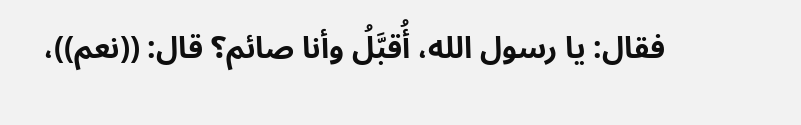فقال: يا رسول الله، أُقبَّلُ وأنا صائم؟ قال: ((نعم))،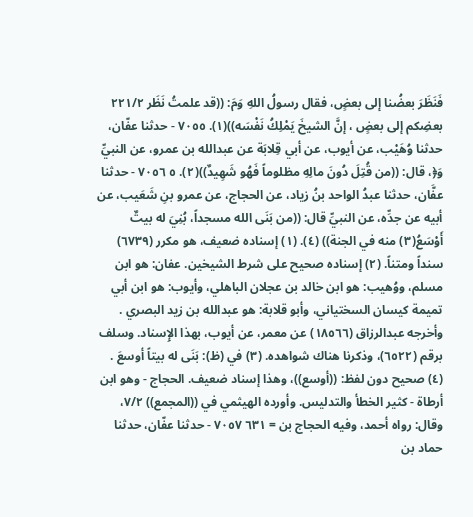فَنَظَرَ بعضُنا إلى بعضٍ، فقال رسولُ اللهِ وَمَ: ((قد علمتُ نَظَر ٢٢١/٢ بعضِكم إلى بعضٍ ، إنَّ الشيخَ يَمْلِكُ نَفْسَه))(١). ٧٠٥٥ - حدثنا عفّان، حدثنا وُهَيْب، عن أيوب، عن أبي قِلابَة عن عبدالله بن عمرو، عن النبيِّ وَ﴿، قال: ((من قُتِلَ دُونَ مالِهِ مظلوماً فَهُو شَهِيدٌ))(٢). ٥ ٧٠٥٦ - حدثنا عفَّان، حدثنا عبدُ الواحد بنُ زياد، عن الحجاج، عن عمرو بنِ شَعَيب، عن أبيه عن جدِّه، عن النبيِّ قال: ((من بَنَى الله مسجداً، بُنِيَ له بيتٌ أَوْسَعُ(٣) منه في الجنة)) (٤). (١) إسناده ضعيف، هو مكرر (٦٧٣٩) سنداً ومتناً. (٢) إسناده صحيح على شرط الشيخين. عفان: هو ابن مسلم، ووُهيب: هو ابن خالد بن عجلان الباهلي، وأيوب: هو ابن أبي تميمة كيسان السختياني، وأبو قلابة: هو عبدالله بن زيد البصري . وأخرجه عبدالرزاق (١٨٥٦٦) عن معمر، عن أيوب، بهذا الإِسناد. وسلف برقم (٦٥٢٢)، وذكرنا هناك شواهده. (٣) في (ظ): بَنَى له بيتاً أوسعَ . (٤) صحيح دون لفظ: ((أوسع))، وهذا إسناد ضعيف. الحجاج - وهو ابن أرطاة - كثير الخطأ والتدليس. وأورده الهيثمي في ((المجمع)) ٧/٢، وقال: رواه أحمد، وفيه الحجاج بن = ٦٣١ ٧٠٥٧ - حدثنا عفّان، حدثنا حماد بن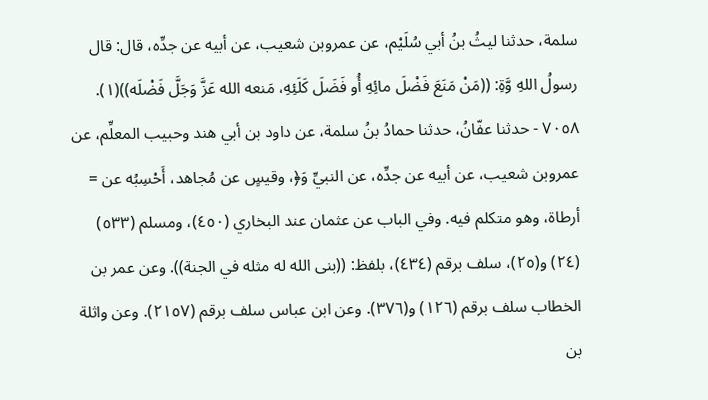سلمة، حدثنا ليثُ بنُ أبي سُلَيْم، عن عمروبن شعيب، عن أبيه عن جدِّه، قال: قال رسولُ اللهِ وَّةِ: ((مَنْ مَنَعَ فَضْلَ مائِهِ أُو فَضَلَ كَلَئِهِ، مَنعه الله عَزَّ وَجَلَّ فَضْلَه))(١). ٧٠٥٨ - حدثنا عفّانُ، حدثنا حمادُ بنُ سلمة، عن داود بن أبي هند وحبيب المعلِّم، عن عمروبن شعيب، عن أبيه عن جدِّه، عن النبيِّ وَ﴿، وقيسٍ عن مُجاهد، أَحْسِبُه عن = أرطاة، وهو متكلم فيه. وفي الباب عن عثمان عند البخاري (٤٥٠)، ومسلم (٥٣٣) (٢٤) و(٢٥)، سلف برقم (٤٣٤)، بلفظ: ((بنى الله له مثله في الجنة)). وعن عمر بن الخطاب سلف برقم (١٢٦) و(٣٧٦). وعن ابن عباس سلف برقم (٢١٥٧). وعن واثلة بن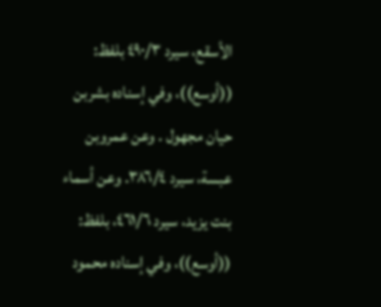الأسقع، سيرد ٤٩٠/٣ بلفظ: ((أوسع))، وفي إسناده بشربن حيان مجهول . وعن عمروبن عبسة، سيرد ٣٨٦/٤. وعن أسماء بنت يزيد، سيرد ٤٦١/٦، بلفظ: ((أوسع))، وفي إسناده محمود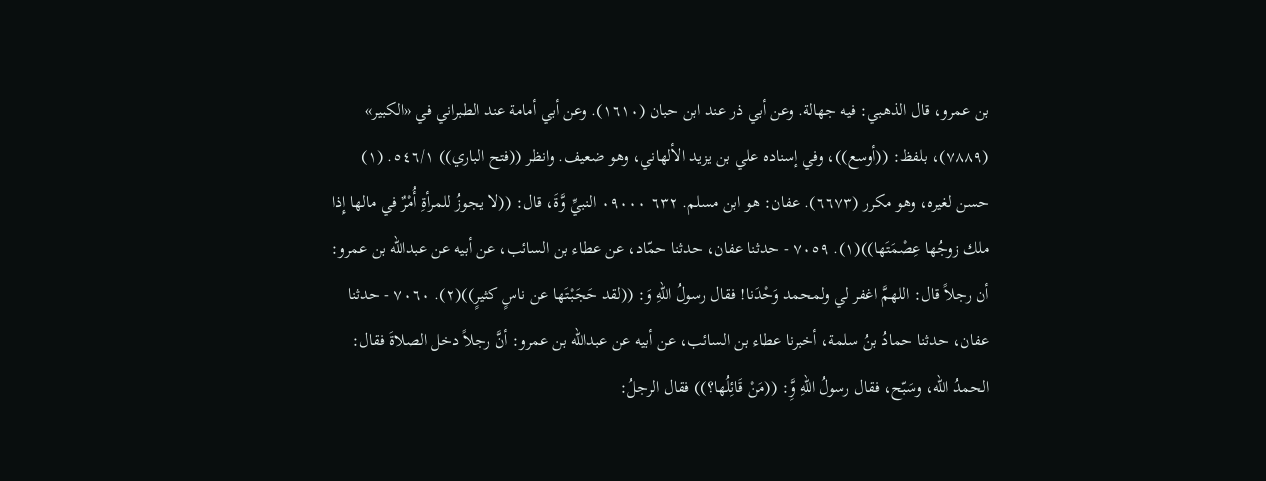بن عمرو، قال الذهبي: فيه جهالة. وعن أبي ذر عند ابن حبان (١٦١٠). وعن أبي أمامة عند الطبراني في «الكبير» (٧٨٨٩)، بلفظ: ((أوسع))، وفي إسناده علي بن يزيد الألهاني، وهو ضعيف. وانظر ((فتح الباري)) ٥٤٦/١. (١) حسن لغيره، وهو مكرر (٦٦٧٣). عفان: هو ابن مسلم. ٦٣٢ ٠٩٠٠٠ النبيِّ وَّةَ، قال: ((لا يجوزُ للمرأةِ أُمْرٌ في مالها إِذا ملك زوجُها عِصْمَتَها))(١). ٧٠٥٩ - حدثنا عفان، حدثنا حمّاد، عن عطاء بن السائب، عن أبيه عن عبدالله بن عمرو: أن رجلاً قال: اللهمَّ اغفر لي ولمحمد وَحْدَنا! فقال رسولُ اللهِ وَ: ((لقد حَجَبْتَها عن ناسٍ كثيرٍ))(٢). ٧٠٦٠ - حدثنا عفان، حدثنا حمادُ بنُ سلمة، أخبرنا عطاء بن السائب، عن أبيه عن عبدالله بن عمرو: أنَّ رجلاً دخل الصلاةَ فقال: الحمدُ الله، وسَبّح، فقال رسولُ اللهِ وَِّ: ((مَنْ قَائِلُها؟)) فقال الرجلُ: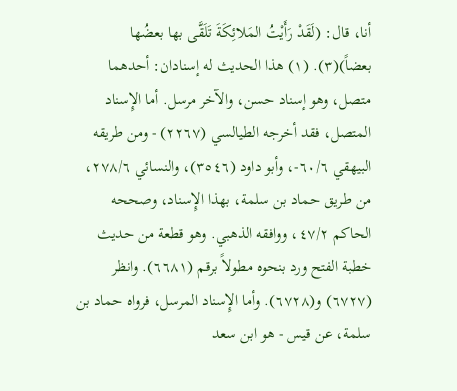أنا، قال: (لَقَدْ رَأَيْتُ المَلائِكَةَ تَلَقَّى بها بعضُها بعضاً)(٣). (١) هذا الحديث له إسنادان: أحدهما متصل، وهو إسناد حسن، والآخر مرسل. أما الإِسناد المتصل، فقد أخرجه الطيالسي (٢٢٦٧) - ومن طريقه البيهقي ٦٠/٦-، وأبو داود (٣٥٤٦)، والنسائي ٢٧٨/٦، من طريق حماد بن سلمة، بهذا الإِسناد، وصححه الحاكم ٤٧/٢، ووافقه الذهبي. وهو قطعة من حديث خطبة الفتح ورد بنحوه مطولاً برقم (٦٦٨١). وانظر (٦٧٢٧) و(٦٧٢٨). وأما الإِسناد المرسل، فرواه حماد بن سلمة، عن قيس - هو ابن سعد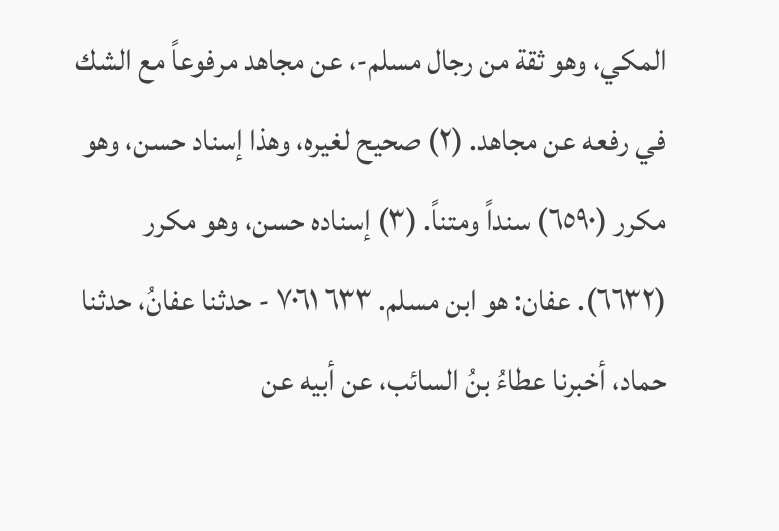المكي، وهو ثقة من رجال مسلم-، عن مجاهد مرفوعاً مع الشك في رفعه عن مجاهد. (٢) صحيح لغيره، وهذا إسناد حسن، وهو مكرر (٦٥٩٠) سنداً ومتناً. (٣) إسناده حسن، وهو مكرر (٦٦٣٢). عفان: هو ابن مسلم. ٦٣٣ ٧٠٦١ - حدثنا عفانُ، حدثنا حماد، أخبرنا عطاءُ بنُ السائب، عن أبيه عن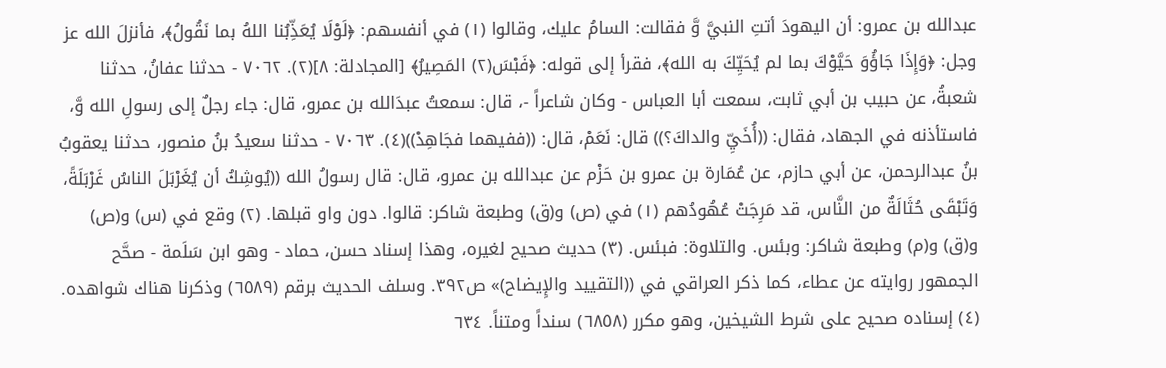عبدالله بن عمرو: أن اليهودَ أتتِ النبيَّ وَّ فقالت: السامُ عليك، وقالوا (١) في أنفسهم: ﴿لَوْلَا يُعَذِّبُنا اللهُ بما نَقُولُ﴾، فأنزلَ الله عز وجل: ﴿وَإِذَا جَاؤُوَ حَيَّوْكَ بما لم يُحَيِّكَ به الله﴾، فقرأ إلى قوله: ﴿فَبْسَ(٢) المَصِيرُ﴾ [المجادلة: ٨](٢). ٧٠٦٢ - حدثنا عفانُ، حدثنا شعبةُ، عن حبيب بن أبي ثابت، سمعت أبا العباس - وكان شاعراً -، قال: سمعتُ عبدَالله بن عمرو، قال: جاء رجلٌ إلى رسولِ الله وَّ، فاستأذنه في الجهاد، فقال: ((أُخَيِّ والداكَ؟)) قال: نَعَمْ، قال: ((ففيهما فجَاهِدْ))(٤). ٧٠٦٣ - حدثنا سعيدُ بنُ منصور، حدثنا يعقوبُ بنُ عبدالرحمن، عن أبي حازم، عن عُمَارة بن عمرو بن حَزْم عن عبدالله بن عمرو، قال: قال رسولُ الله ((يُوشِكُ أن يُغَرْبَلَ الناسُ غَرْبَلَةً، وَتَبْقَى حُثَالَةٌ من النَّاس، قد مَرِجَتْ عُهُودُهم (١) في (ص) و(ق) وطبعة شاكر: قالوا. دون واو قبلها. (٢) وقع في (س) و(ص) و(ق) و(م) وطبعة شاكر: وبئس. والتلاوة: فبئس. (٣) حديث صحيح لغيره، وهذا إسناد حسن، حماد - وهو ابن سَلَمة - صحَّح الجمهور روايته عن عطاء، كما ذكر العراقي في ((التقييد والإِيضاح)» ص٣٩٢. وسلف الحديث برقم (٦٥٨٩) وذكرنا هناك شواهده. (٤) إسناده صحيح على شرط الشيخين، وهو مكرر (٦٨٥٨) سنداً ومتناً. ٦٣٤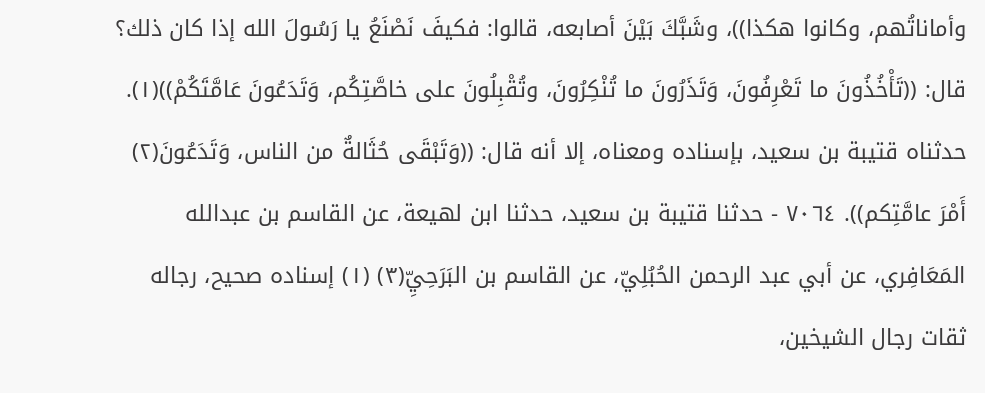وأماناتُهم، وكانوا هكذا))، وشَبَّكَ بَيْنَ أصابعه، قالوا: فكيفَ نَصْنَعُ يا رَسُولَ الله إذا كان ذلك؟ قال: ((تَأْخُذُونَ ما تَعْرِفُونَ، وَتَذَرُونَ ما تُنْكِرُونَ، وتُقْبِلُونَ على خاصَّتِكُم، وَتَدَعُونَ عَامَّتَكُمْ))(١). حدثناه قتيبة بن سعيد، بإسناده ومعناه، إلا أنه قال: ((وَتَبْقَى حُثَالةٌ من الناس، وَتَدَعُونَ(٢) أَمْرَ عامَّتِكم)). ٧٠٦٤ - حدثنا قتيبة بن سعيد، حدثنا ابن لهيعة، عن القاسم بن عبدالله المَعَافِري، عن أبي عبد الرحمن الحُبُلِيّ، عن القاسم بن البَرَحِيِّ(٣) (١) إسناده صحيح، رجاله ثقات رجال الشيخين،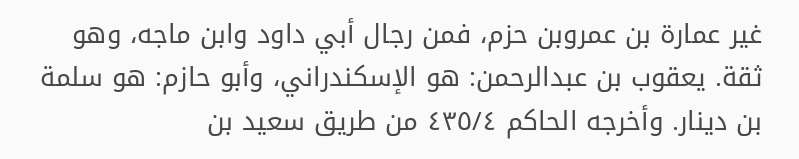غير عمارة بن عمروبن حزم، فمن رجال أبي داود وابن ماجه، وهو ثقة. يعقوب بن عبدالرحمن: هو الإسكندراني، وأبو حازم: هو سلمة بن دینار. وأخرجه الحاكم ٤٣٥/٤ من طريق سعيد بن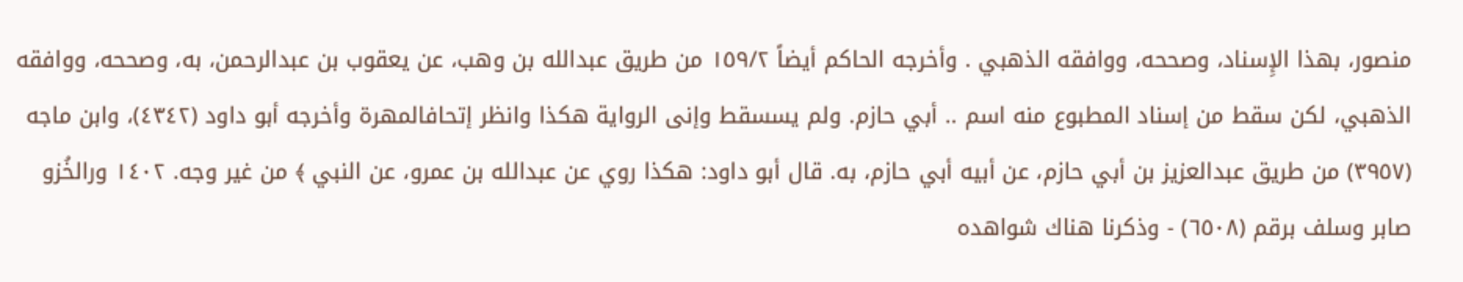منصور، بهذا الإِسناد، وصححه، ووافقه الذهبي . وأخرجه الحاكم أيضاً ١٥٩/٢ من طريق عبدالله بن وهب، عن يعقوب بن عبدالرحمن، به، وصححه، ووافقه الذهبي، لكن سقط من إسناد المطبوع منه اسم .. أبي حازم. ولم يسسقط وإنى الرواية هكذا وانظر إتحافالمهرة وأخرجه أبو داود (٤٣٤٢)، وابن ماجه (٣٩٥٧) من طريق عبدالعزيز بن أبي حازم، عن أبيه أبي حازم، به. قال أبو داود: هكذا روي عن عبدالله بن عمرو، عن النبي ﴾ من غير وجه. ١٤٠٢ ورالخُزو صابر وسلف برقم (٦٥٠٨) - وذكرنا هناك شواهده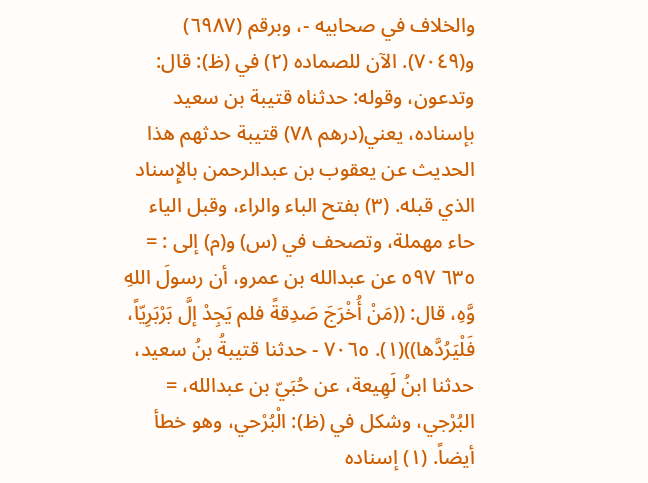والخلاف في صحابيه -، وبرقم (٦٩٨٧) و(٧٠٤٩). الآن للصماده (٢) في (ظ): قال: وتدعون، وقوله: حدثناه قتيبة بن سعيد بإسناده، يعني(درهم ٧٨) قتيبة حدثهم هذا الحديث عن يعقوب بن عبدالرحمن بالإِسناد الذي قبله. (٣) بفتح الباء والراء، وقبل الياء حاء مهملة، وتصحف في (س) و(م) إلى : = ٦٣٥ ٥٩٧ عن عبدالله بن عمرو، أن رسولَ اللهِ وَّهِ، قال: ((مَنْ أُخْرَجَ صَدِقةً فلم يَجِدْ إلَّ بَرْبَرِيّاً، فَلْيَرُدَّها))(١). ٧٠٦٥ - حدثنا قتيبةُ بنُ سعيد، حدثنا ابنُ لَهِيعة، عن حُبَيّ بن عبدالله، = البُرْجي، وشكل في (ظ): الْبُرْحي، وهو خطأ أيضاً. (١) إسناده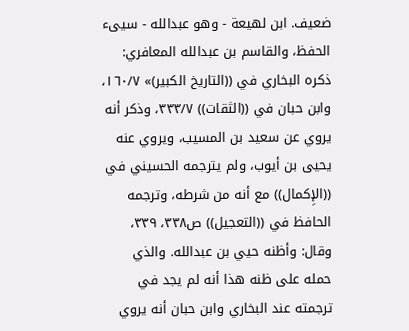ضعيف. ابن لهيعة - وهو عبدالله - سيىء الحفظ، والقاسم بن عبدالله المعافري: ذكره البخاري في ((التاريخ الكبير)» ١٦٠/٧، وابن حبان في ((الثقات)) ٣٣٣/٧، وذكر أنه يروي عن سعيد بن المسيب، ويروي عنه يحيى بن أيوب، ولم يترجمه الحسيني في ((الإِكمال)) مع أنه من شرطه، وترجمه الحافظ في ((التعجيل)) ص٣٣٨، ٣٣٩، وقال: وأظنه حيي بن عبدالله. والذي حمله على ظنه هذا أنه لم يجد في ترجمته عند البخاري وابن حبان أنه يروي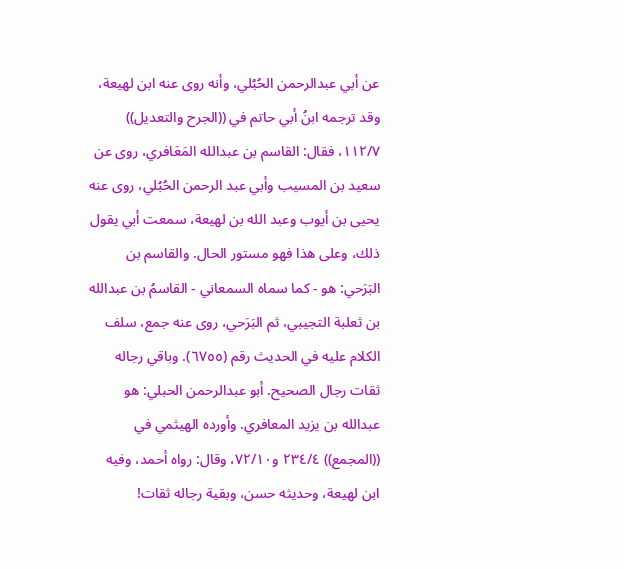عن أبي عبدالرحمن الحُبُلي، وأنه روى عنه ابن لهيعة، وقد ترجمه ابنُ أبي حاتم في ((الجرح والتعديل)) ١١٢/٧، فقال: القاسم بن عبدالله المَعَافري، روى عن سعيد بن المسيب وأبي عبد الرحمن الحُبُلي، روى عنه يحيى بن أيوب وعبد الله بن لهيعة، سمعت أبي يقول ذلك، وعلى هذا فهو مستور الحال. والقاسم بن البَرَحي: هو - كما سماه السمعاني - القاسمُ بن عبدالله بن ثعلبة التجيبي، ثم البَرَحي، روى عنه جمع، سلف الكلام عليه في الحديث رقم (٦٧٥٥). وباقي رجاله ثقات رجال الصحيح. أبو عبدالرحمن الحبلي: هو عبدالله بن يزيد المعافري. وأورده الهيثمي في ((المجمع)) ٢٣٤/٤ و٧٢/١٠، وقال: رواه أحمد، وفيه ابن لهيعة، وحديثه حسن، وبقية رجاله ثقات!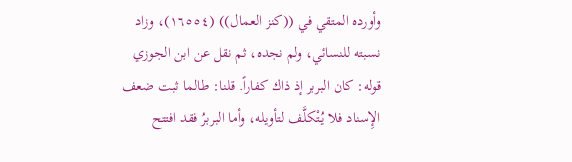وأورده المتقي في ((كنز العمال)) (١٦٥٥٤)، وزاد نسبته للنسائي، ولم نجده، ثم نقل عن ابن الجوزي قوله: كان البربر إذ ذاك كفاراً. قلنا: طالما ثبت ضعف الإِسناد فلا يُتْكلَّف لتأويله، وأما البربرُ فقد افتتح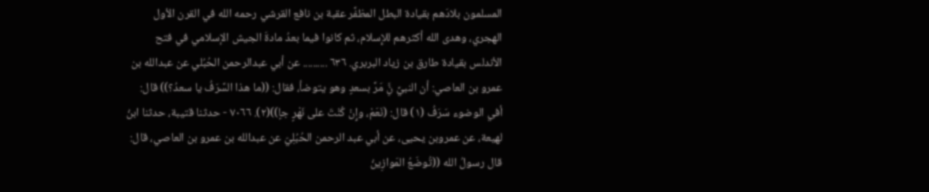المسلمون بلادَهم بقيادة البطل المظفَّر عقبة بن نافع القرشي رحمه الله في القرن الأول الهجري، وهدى الله أكثرهم للإِسلام، ثم كانوا فيما بعدُ مادةَ الجيش الإسلامي في فتح الأندلس بقيادة طارق بن زياد البربري. ٦٣٦ .......... عن أبي عبدالرحمن الحُبُلي عن عبدالله بن عمرو بن العاصي: أن النبيَّ نَِّ مَرَّ بسعدٍ وهو يتوضأ، فقال: ((ما هذا السَّرَفُ يا سعدُ؟)) قال: أفي الوضوء سَرَفُ (١) قال: (نَعَمْ، وإِنْ كُنْتَ على نَهْرٍ جاٍ))(٢). ٧٠٦٦ - حدثنا قتيبة، حدثنا ابنُ لهيعة، عن عمروبن يحيى، عن أبي عبد الرحمن الحُبُلِيّ عن عبدالله بن عمرو بن العاصي، قال: قال رسولُ الله ((تُوضَعُ المَوازِينُ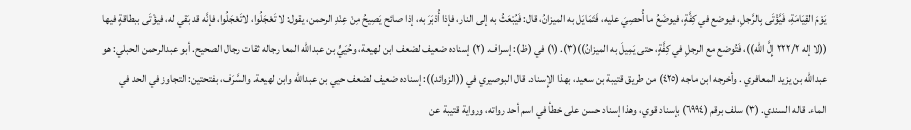يَوْمَ القِيَامَةِ، فَيَّؤْتَى بِالرَّجلِ، فيوضع في كِفَّةٍ، فيوضَعُ ما أُحصِيَ عليه، فَتَمَايَل به الميزانُ، قال: فَيُبْعَثُ به إلى النار، فإذا أُدْبَرَ به، إذا صائح يَصِيحُ مِنْ عِنْدِ الرحمن، يقول: لا تَعْجَلُوا، لاتَعْجَلُوا، فإنَّه قد بَقي له، فيؤْتَى ببطاقةٍ فيها ((لا إله ٢٢٢/٢ إِلَّ الله))، فَتُوضع مع الرجلِ في كِفَّةٍ، حتى يَمِيلَ به الميزانُ))(٣). (١) في (ظ): إسراف. (٢) إسناده ضعيف لضعف ابن لهيعة، وحُيَيٍّ بن عبدالله المعا رجاله ثقات رجال الصحيح. أبو عبدالرحمن الحبلي: هو عبدالله بن يزيد المعافري . وأخرجه ابن ماجه (٤٢٥) من طريق قتيبة بن سعيد، بهذا الإِسناد. قال البوصيري في ((الزوائد)): إسناده ضعيف لضعف حيي بن عبدالله وابن لهيعة. والسَّرَف، بفتحتين: التجاوز في الحد في الماء. قاله السندي. (٣) سلف برقم (٦٩٩٤) بإسناد قوي، وهذا إسناد حسن على خطأ في اسم أحد رواته، ورواية قتيبة عن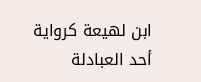ابن لهيعة كرواية أحد العبادلة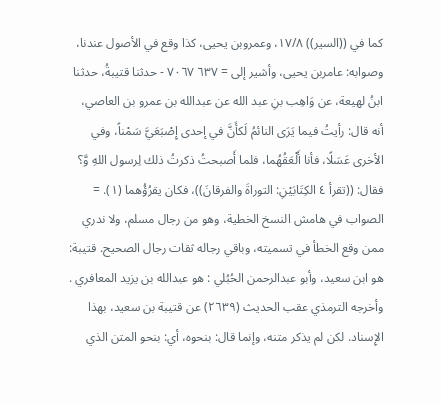كما في ((السير)) ١٧/٨، وعمروبن يحيى، كذا وقع في الأصول عندنا، وصوابه: عامربن يحيى، وأشير إلى = ٦٣٧ ٧٠٦٧ - حدثنا قتيبةُ، حدثنا ابنُ لهيعة، عن وَاهِب بنِ عبد الله عن عبدالله بن عمرو بن العاصي، أنه قال: رأيتُ فيما يَرَى النائمُ لَكأَنَّ في إحدى إِصْبَعَيَّ سَمْناً، وفي الأخرى عَسَلًا، فأنا أَلْعَقُهُما، فلما أَصبحتُ ذكرتُ ذلك لِرسول اللهِ وَّ؟ فقال: ((تقرأ ٤ الكِتَابَيْنِ: التوراةَ والفرقانَ))، فكان يقرُؤُهما (١). = الصواب في هامش النسخ الخطية، وهو من رجال مسلم، ولا ندري ممن وقع الخطأ في تسميته، وباقي رجاله ثقات رجال الصحيح. قتيبة: هو ابن سعيد، وأبو عبدالرحمن الحُبُلي : هو عبدالله بن يزيد المعافري . وأخرجه الترمذي عقب الحديث (٢٦٣٩) عن قتيبة بن سعيد، بهذا الإِسناد. لكن لم يذكر متنه، وإنما قال: بنحوه، أي: بنحو المتن الذي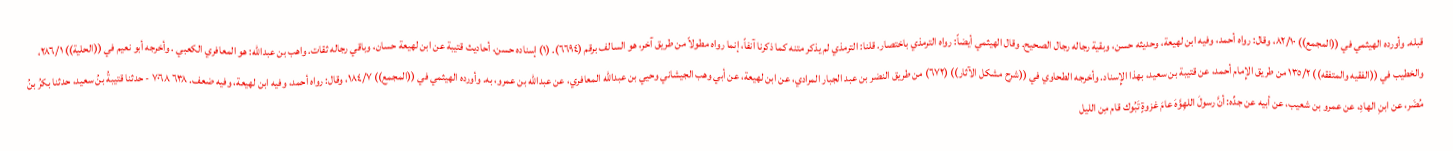قبله. وأورده الهيثمي في ((المجمع)) ٨٢/١٠، وقال: رواه أحمد، وفيه ابن لهيعة، وحديثه حسن، وبقية رجاله رجال الصحيح. وقال الهيثمي أيضاً: رواه الترمذي باختصار. قلنا: الترمذي لم يذكر متنه كما ذكرنا آنفاً، إنما رواه مطولاً من طريق آخر، هو السالف برقم (٦٦٩٤). (١) إسناده حسن، أحاديث قتيبة عن ابن لهيعة حسان، وباقي رجاله ثقات. واهب بن عبدالله: هو المعافري الكعبي . وأخرجه أبو نعيم في ((الحلية)) ٢٨٦/١، والخطيب في ((الفقيه والمتفقه)) ١٣٥/٢ من طريق الإِمام أحمد، عن قتيبة بن سعيد، بهذا الإِسناد. وأخرجه الطحاوي في ((شرح مشكل الآثار)) (٦٧٢) من طريق النضر بن عبد الجبار المرادي، عن ابن لهيعة، عن أبي وهب الجيشاني وحيي بن عبدالله المعافري، عن عبدالله بن عمرو، به. وأورده الهيثمي في ((المجمع)) ١٨٤/٧، وقال: رواه أحمد، وفيه ابن لهيعة، وفيه ضعف. ٦٣٨ ٧٠٦٨ - حدثنا قتيبةُ بنُ سعيد، حدثنا بكرُ بنُ مُضَر، عن ابنِ الهادِ، عن عمرو بن شعيب، عن أبيه عن جدِّه: أنَّ رسولَ اللهِوَّهَ عامَ غزوةٍ تَبُوك قام مِن الليل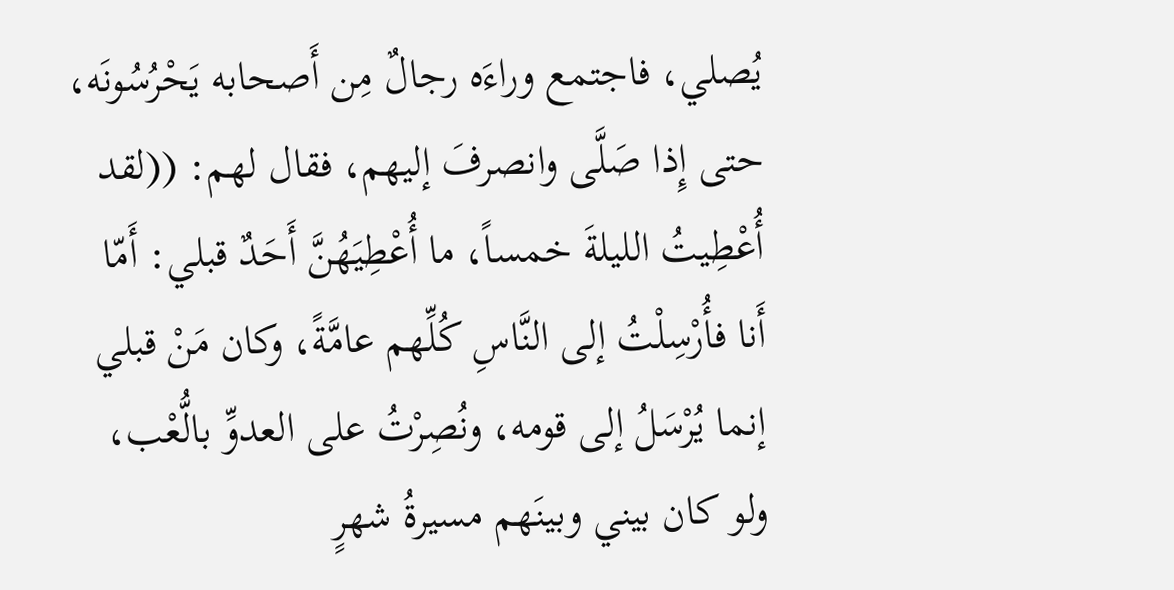يُصلي، فاجتمع وراءَه رجالٌ مِن أَصحابه يَحْرُسُونَه، حتى إِذا صَلَّى وانصرفَ إليهم، فقال لهم: ((لقد أُعْطِيتُ الليلةَ خمساً، ما أُعْطِيَهُنَّ أَحَدٌ قبلي: أَمّا أَنا فأُرْسِلْتُ إلى النَّاسِ كُلِّهم عامَّةً، وكان مَنْ قبلي إنما يُرْسَلُ إلى قومه، ونُصِرْتُ على العدوِّ بالُّعْب، ولو كان بيني وبينَهم مسيرةُ شهرٍ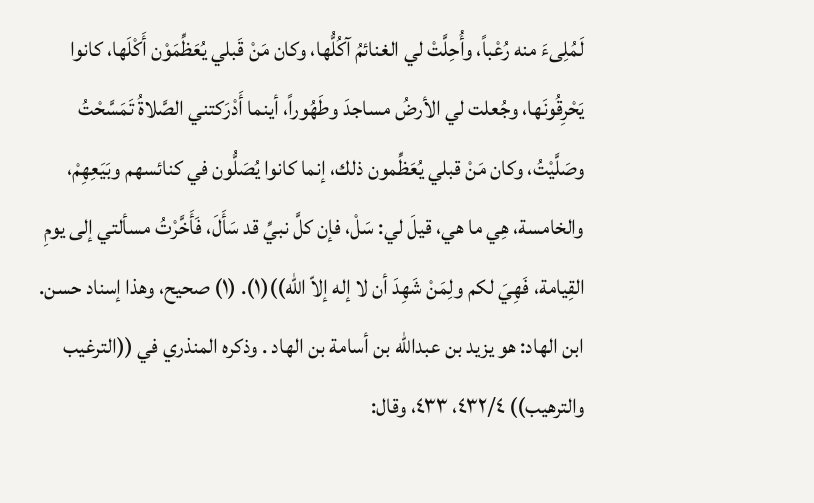لَمُلِىءَ منه رُعْباً، وأُحِلَّتْ لي الغنائمُ آكُلُّها، وكان مَنْ قَبلي يُعَظِّمَوْن أَكْلَها، كانوا يَحْرِقُونَها، وجُعلت لي الأرضُ مساجدَ وطَهُوراً، أينما أَدْرَكتني الصَّلاةُ تَمَسَّحْتُ وصَلَّيْتُ، وكان مَنْ قبلي يُعَظِّمون ذلك، إنما كانوا يُصَلُّون في كنائسهم وبَيَعِهِمْ، والخامسة، هِي ما هي، قيلَ لي: سَلْ، فإن كلَّ نبيِّ قد سَأَلَ، فَأَخَّرْتُ مسألتي إلى يومِ القِيامة، فَهِيَ لكم ولِمَنْ شَهِدَ أن لا إله إلاّ الله))(١). (١) صحيح، وهذا إسناد حسن. ابن الهاد: هو يزيد بن عبدالله بن أسامة بن الهاد . وذكره المنذري في ((الترغيب والترهيب)) ٤٣٢/٤، ٤٣٣، وقال: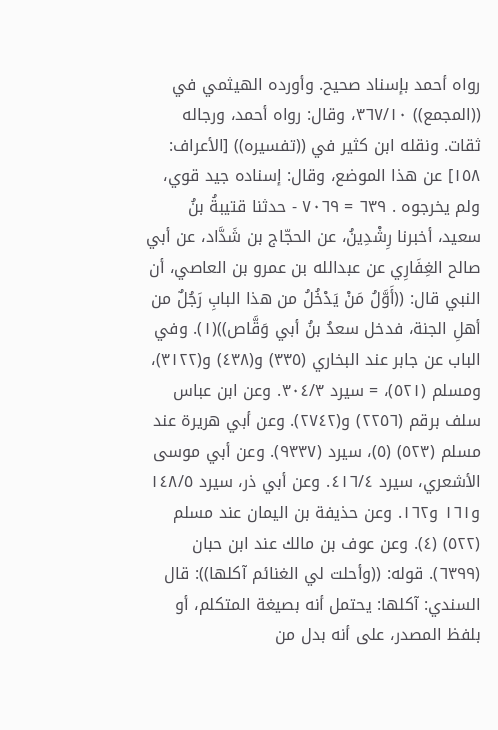رواه أحمد بإسناد صحيح. وأورده الهيثمي في ((المجمع)) ٣٦٧/١٠، وقال: رواه أحمد، ورجاله ثقات. ونقله ابن كثير في ((تفسيره)) [الأعراف: ١٥٨] عن هذا الموضع، وقال: إسناده جيد قوي، ولم يخرجوه . ٦٣٩ = ٧٠٦٩ - حدثنا قتيبةُ بنُ سعيد، أخبرنا رِشْدِينُ، عن الحجّاج بن شَدَّاد، عن أبي صالح الغِفَارِي عن عبدالله بن عمرو بن العاصي، أن النبي قال: ((أَوَّلُ مَنْ يَدْخُلُ من هذا البابِ رَجُلٌ من أهلِ الجنة، فدخل سعدُ بنُ أبي وَقَّاص))(١). وفي الباب عن جابر عند البخاري (٣٣٥) و(٤٣٨) و(٣١٢٢)، ومسلم (٥٢١)، = سیرد ٣٠٤/٣. وعن ابن عباس سلف برقم (٢٢٥٦) و(٢٧٤٢). وعن أبي هريرة عند مسلم (٥٢٣) (٥)، سيرد (٩٣٣٧). وعن أبي موسى الأشعري، سیرد ٤١٦/٤. وعن أبي ذر، سيرد ١٤٨/٥ و١٦١ و١٦٢. وعن حذيفة بن اليمان عند مسلم (٥٢٢) (٤). وعن عوف بن مالك عند ابن حبان (٦٣٩٩). قوله: ((وأحلت لي الغنائم آكلها)): قال السندي: آكلها: يحتمل أنه بصيغة المتكلم، أو بلفظ المصدر، على أنه بدل من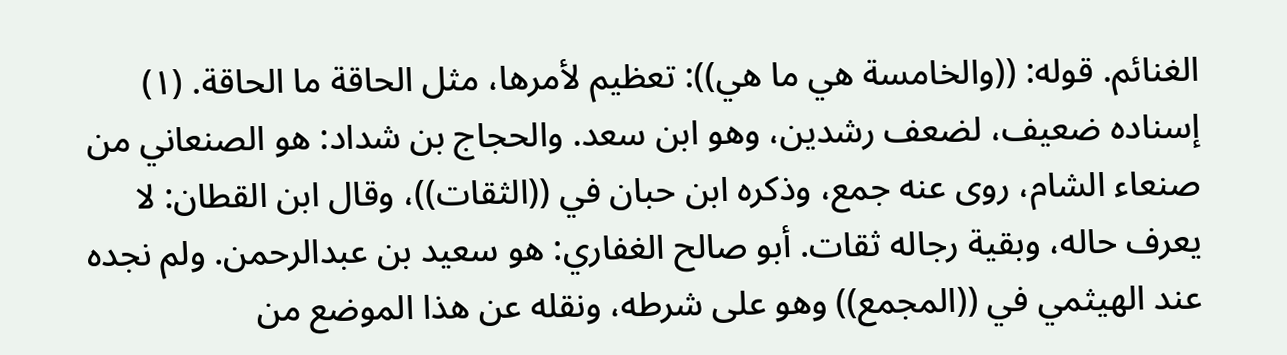الغنائم. قوله: ((والخامسة هي ما هي)): تعظيم لأمرها، مثل الحاقة ما الحاقة. (١) إسناده ضعيف، لضعف رشدين، وهو ابن سعد. والحجاج بن شداد: هو الصنعاني من صنعاء الشام، روى عنه جمع، وذكره ابن حبان في ((الثقات))، وقال ابن القطان: لا يعرف حاله، وبقية رجاله ثقات. أبو صالح الغفاري: هو سعيد بن عبدالرحمن. ولم نجده عند الهيثمي في ((المجمع)) وهو على شرطه، ونقله عن هذا الموضع من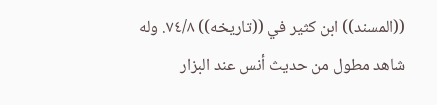((المسند)) ابن كثير في ((تاريخه)) ٧٤/٨. وله شاهد مطول من حديث أنس عند البزار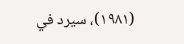(١٩٨١)، سيرد في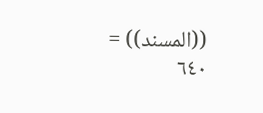((المسند)) = ٦٤٠